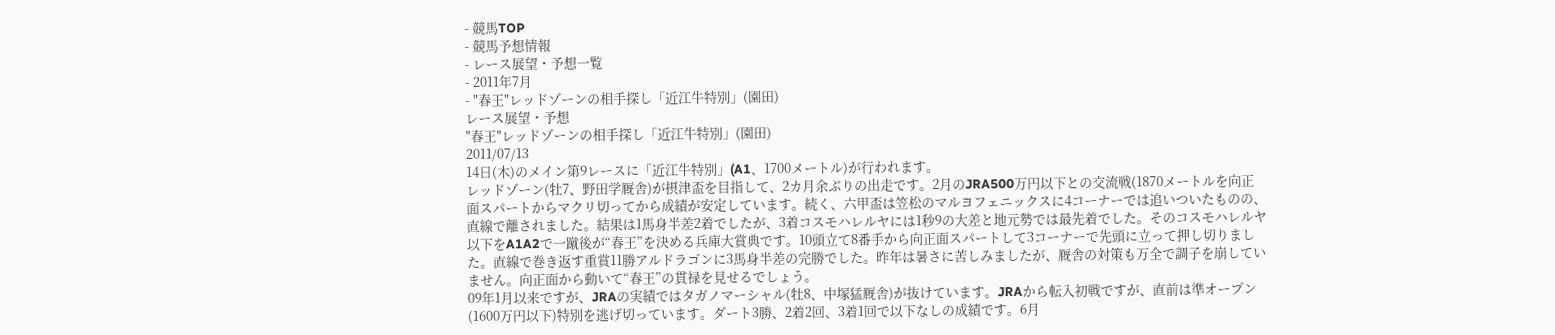- 競馬TOP
- 競馬予想情報
- レース展望・予想一覧
- 2011年7月
- "春王"レッドゾーンの相手探し「近江牛特別」(園田)
レース展望・予想
"春王"レッドゾーンの相手探し「近江牛特別」(園田)
2011/07/13
14日(木)のメイン第9レースに「近江牛特別」(A1、1700メートル)が行われます。
レッドゾーン(牡7、野田学厩舎)が摂津盃を目指して、2カ月余ぶりの出走です。2月のJRA500万円以下との交流戦(1870メートルを向正面スパートからマクリ切ってから成績が安定しています。続く、六甲盃は笠松のマルヨフェニックスに4コーナーでは追いついたものの、直線で離されました。結果は1馬身半差2着でしたが、3着コスモハレルヤには1秒9の大差と地元勢では最先着でした。そのコスモハレルヤ以下をA1A2で一蹴後が“春王”を決める兵庫大賞典です。10頭立て8番手から向正面スパートして3コーナーで先頭に立って押し切りました。直線で巻き返す重賞11勝アルドラゴンに3馬身半差の完勝でした。昨年は暑さに苦しみましたが、厩舎の対策も万全で調子を崩していません。向正面から動いて“春王”の貫禄を見せるでしょう。
09年1月以来ですが、JRAの実績ではタガノマーシャル(牡8、中塚猛厩舎)が抜けています。JRAから転入初戦ですが、直前は準オープン(1600万円以下)特別を逃げ切っています。ダート3勝、2着2回、3着1回で以下なしの成績です。6月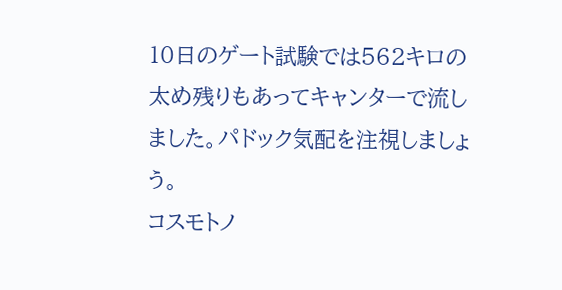10日のゲート試験では562キロの太め残りもあってキャンターで流しました。パドック気配を注視しましょう。
コスモトノ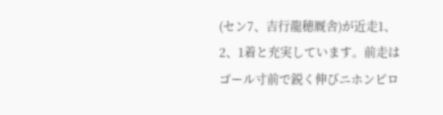(セン7、吉行龍穂厩舎)が近走1、2、1着と充実しています。前走はゴール寸前で鋭く伸びニホンピロ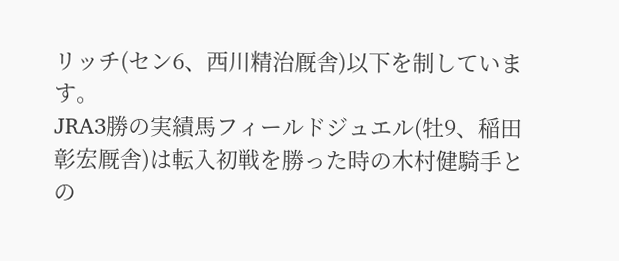リッチ(セン6、西川精治厩舎)以下を制しています。
JRA3勝の実績馬フィールドジュエル(牡9、稲田彰宏厩舎)は転入初戦を勝った時の木村健騎手との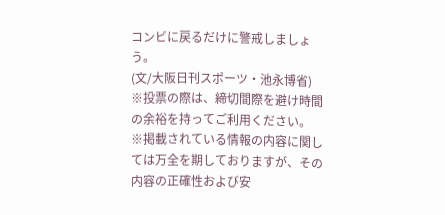コンビに戻るだけに警戒しましょう。
(文/大阪日刊スポーツ・池永博省)
※投票の際は、締切間際を避け時間の余裕を持ってご利用ください。
※掲載されている情報の内容に関しては万全を期しておりますが、その内容の正確性および安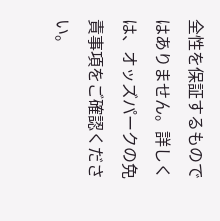全性を保証するものではありません。詳しくは、オッズパークの免責事項をご確認ください。